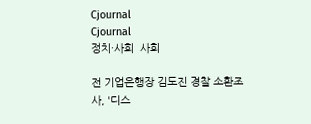Cjournal
Cjournal
정치·사회  사회

전 기업은행장 김도진 경찰 소환조사, '디스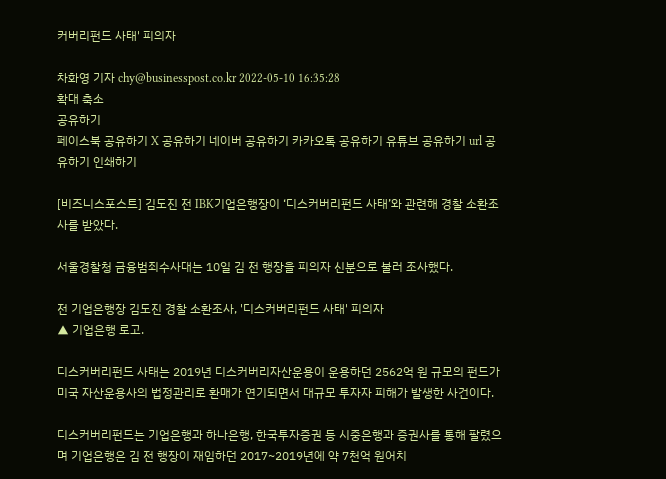커버리펀드 사태' 피의자

차화영 기자 chy@businesspost.co.kr 2022-05-10 16:35:28
확대 축소
공유하기
페이스북 공유하기 X 공유하기 네이버 공유하기 카카오톡 공유하기 유튜브 공유하기 url 공유하기 인쇄하기

[비즈니스포스트] 김도진 전 IBK기업은행장이 ‘디스커버리펀드 사태’와 관련해 경찰 소환조사를 받았다.

서울경찰청 금융범죄수사대는 10일 김 전 행장을 피의자 신분으로 불러 조사했다.

전 기업은행장 김도진 경찰 소환조사, '디스커버리펀드 사태' 피의자
▲ 기업은행 로고.

디스커버리펀드 사태는 2019년 디스커버리자산운용이 운용하던 2562억 원 규모의 펀드가 미국 자산운용사의 법정관리로 환매가 연기되면서 대규모 투자자 피해가 발생한 사건이다.

디스커버리펀드는 기업은행과 하나은행, 한국투자증권 등 시중은행과 증권사를 통해 팔렸으며 기업은행은 김 전 행장이 재임하던 2017~2019년에 약 7천억 원어치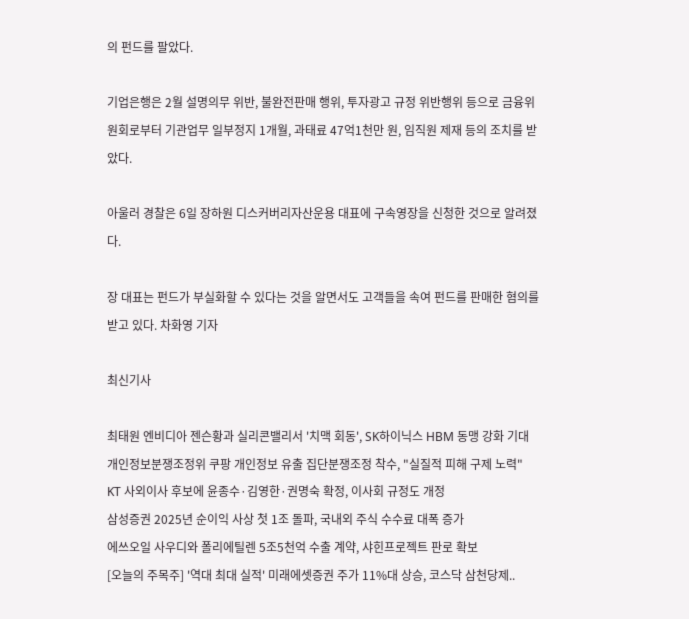의 펀드를 팔았다.

기업은행은 2월 설명의무 위반, 불완전판매 행위, 투자광고 규정 위반행위 등으로 금융위원회로부터 기관업무 일부정지 1개월, 과태료 47억1천만 원, 임직원 제재 등의 조치를 받았다.

아울러 경찰은 6일 장하원 디스커버리자산운용 대표에 구속영장을 신청한 것으로 알려졌다.

장 대표는 펀드가 부실화할 수 있다는 것을 알면서도 고객들을 속여 펀드를 판매한 혐의를 받고 있다. 차화영 기자

최신기사

최태원 엔비디아 젠슨황과 실리콘밸리서 '치맥 회동', SK하이닉스 HBM 동맹 강화 기대
개인정보분쟁조정위 쿠팡 개인정보 유출 집단분쟁조정 착수, "실질적 피해 구제 노력"
KT 사외이사 후보에 윤종수·김영한·권명숙 확정, 이사회 규정도 개정
삼성증권 2025년 순이익 사상 첫 1조 돌파, 국내외 주식 수수료 대폭 증가
에쓰오일 사우디와 폴리에틸렌 5조5천억 수출 계약, 샤힌프로젝트 판로 확보
[오늘의 주목주] '역대 최대 실적' 미래에셋증권 주가 11%대 상승, 코스닥 삼천당제..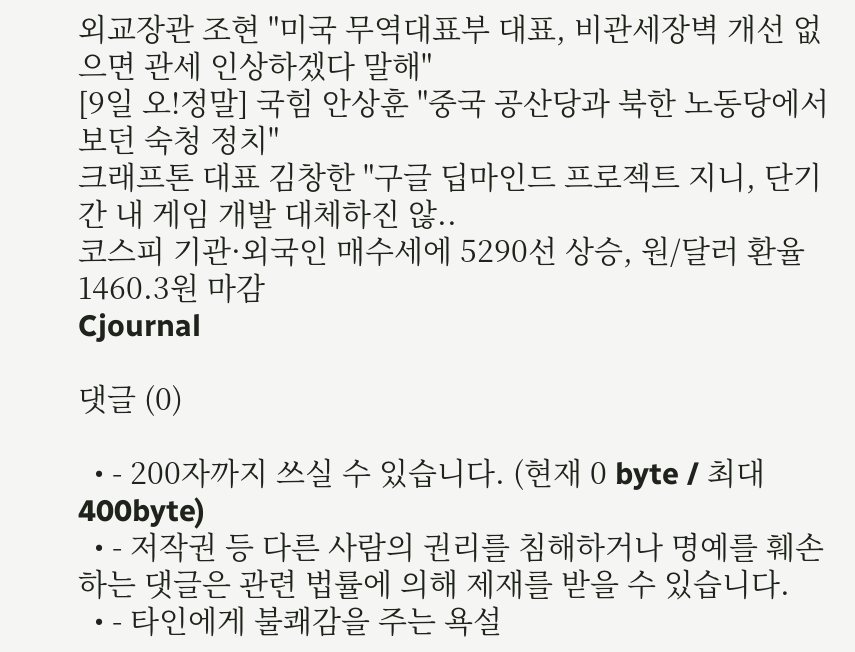외교장관 조현 "미국 무역대표부 대표, 비관세장벽 개선 없으면 관세 인상하겠다 말해"
[9일 오!정말] 국힘 안상훈 "중국 공산당과 북한 노동당에서 보던 숙청 정치"
크래프톤 대표 김창한 "구글 딥마인드 프로젝트 지니, 단기간 내 게임 개발 대체하진 않..
코스피 기관·외국인 매수세에 5290선 상승, 원/달러 환율 1460.3원 마감
Cjournal

댓글 (0)

  • - 200자까지 쓰실 수 있습니다. (현재 0 byte / 최대 400byte)
  • - 저작권 등 다른 사람의 권리를 침해하거나 명예를 훼손하는 댓글은 관련 법률에 의해 제재를 받을 수 있습니다.
  • - 타인에게 불쾌감을 주는 욕설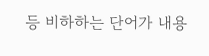등 비하하는 단어가 내용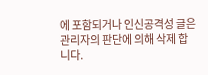에 포함되거나 인신공격성 글은 관리자의 판단에 의해 삭제 합니다.